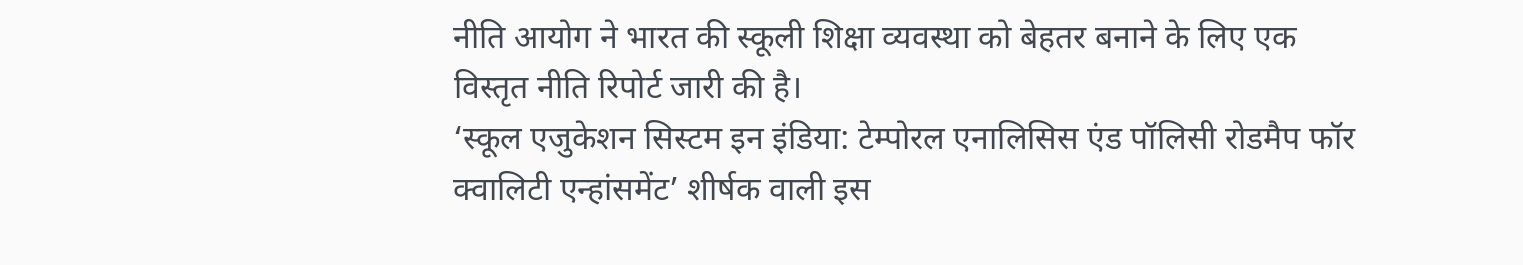नीति आयोग ने भारत की स्कूली शिक्षा व्यवस्था को बेहतर बनाने के लिए एक विस्तृत नीति रिपोर्ट जारी की है।
‘स्कूल एजुकेशन सिस्टम इन इंडिया: टेम्पोरल एनालिसिस एंड पॉलिसी रोडमैप फॉर क्वालिटी एन्हांसमेंट’ शीर्षक वाली इस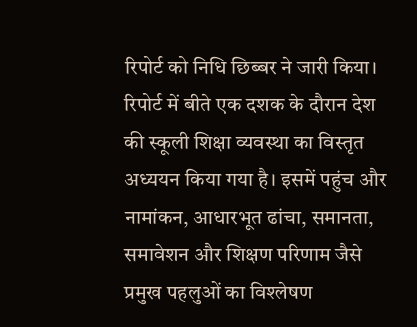रिपोर्ट को निधि छिब्बर ने जारी किया।
रिपोर्ट में बीते एक दशक के दौरान देश की स्कूली शिक्षा व्यवस्था का विस्तृत अध्ययन किया गया है। इसमें पहुंच और नामांकन, आधारभूत ढांचा, समानता, समावेशन और शिक्षण परिणाम जैसे प्रमुख पहलुओं का विश्लेषण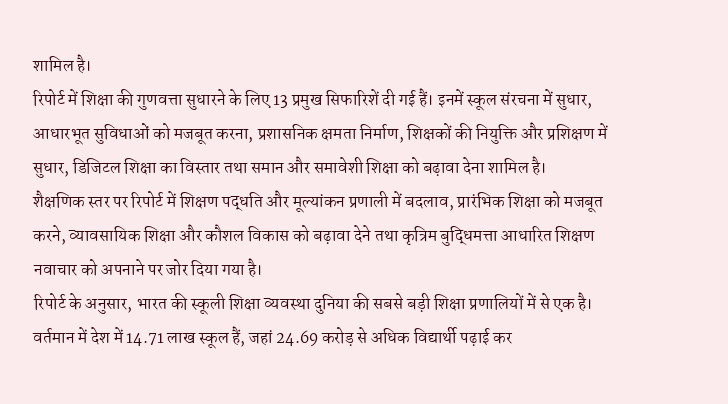शामिल है।
रिपोर्ट में शिक्षा की गुणवत्ता सुधारने के लिए 13 प्रमुख सिफारिशें दी गई हैं। इनमें स्कूल संरचना में सुधार, आधारभूत सुविधाओं को मजबूत करना, प्रशासनिक क्षमता निर्माण, शिक्षकों की नियुक्ति और प्रशिक्षण में सुधार, डिजिटल शिक्षा का विस्तार तथा समान और समावेशी शिक्षा को बढ़ावा देना शामिल है।
शैक्षणिक स्तर पर रिपोर्ट में शिक्षण पद्धति और मूल्यांकन प्रणाली में बदलाव, प्रारंभिक शिक्षा को मजबूत करने, व्यावसायिक शिक्षा और कौशल विकास को बढ़ावा देने तथा कृत्रिम बुद्धिमत्ता आधारित शिक्षण नवाचार को अपनाने पर जोर दिया गया है।
रिपोर्ट के अनुसार, भारत की स्कूली शिक्षा व्यवस्था दुनिया की सबसे बड़ी शिक्षा प्रणालियों में से एक है। वर्तमान में देश में 14.71 लाख स्कूल हैं, जहां 24.69 करोड़ से अधिक विद्यार्थी पढ़ाई कर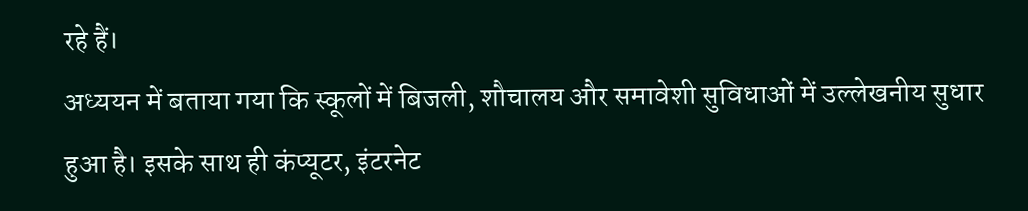रहे हैं।
अध्ययन में बताया गया कि स्कूलों में बिजली, शौचालय और समावेशी सुविधाओं में उल्लेखनीय सुधार हुआ है। इसके साथ ही कंप्यूटर, इंटरनेट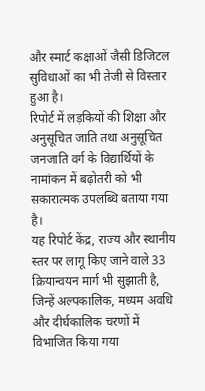और स्मार्ट कक्षाओं जैसी डिजिटल सुविधाओं का भी तेजी से विस्तार हुआ है।
रिपोर्ट में लड़कियों की शिक्षा और अनुसूचित जाति तथा अनुसूचित जनजाति वर्ग के विद्यार्थियों के नामांकन में बढ़ोतरी को भी सकारात्मक उपलब्धि बताया गया है।
यह रिपोर्ट केंद्र, राज्य और स्थानीय स्तर पर लागू किए जाने वाले 33 क्रियान्वयन मार्ग भी सुझाती है, जिन्हें अल्पकालिक, मध्यम अवधि और दीर्घकालिक चरणों में विभाजित किया गया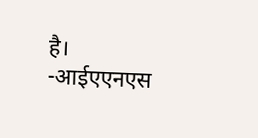है।
-आईएएनएस